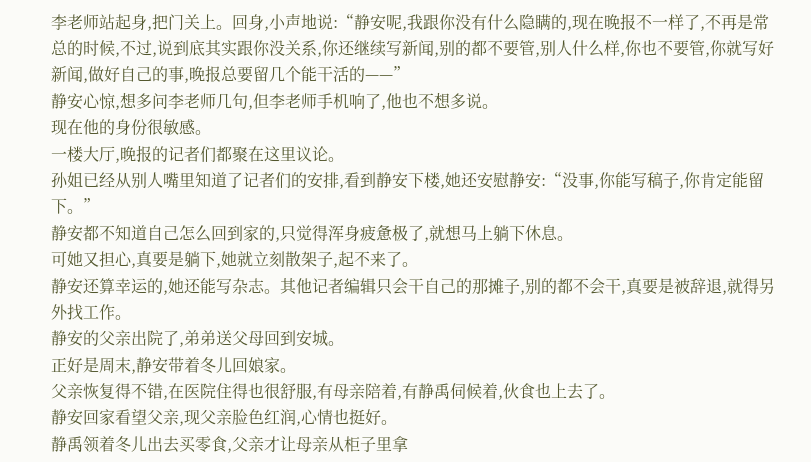李老师站起身,把门关上。回身,小声地说:“静安呢,我跟你没有什么隐瞒的,现在晚报不一样了,不再是常总的时候,不过,说到底其实跟你没关系,你还继续写新闻,别的都不要管,别人什么样,你也不要管,你就写好新闻,做好自己的事,晚报总要留几个能干活的——”
静安心惊,想多问李老师几句,但李老师手机响了,他也不想多说。
现在他的身份很敏感。
一楼大厅,晚报的记者们都聚在这里议论。
孙姐已经从别人嘴里知道了记者们的安排,看到静安下楼,她还安慰静安:“没事,你能写稿子,你肯定能留下。”
静安都不知道自己怎么回到家的,只觉得浑身疲惫极了,就想马上躺下休息。
可她又担心,真要是躺下,她就立刻散架子,起不来了。
静安还算幸运的,她还能写杂志。其他记者编辑只会干自己的那摊子,别的都不会干,真要是被辞退,就得另外找工作。
静安的父亲出院了,弟弟送父母回到安城。
正好是周末,静安带着冬儿回娘家。
父亲恢复得不错,在医院住得也很舒服,有母亲陪着,有静禹伺候着,伙食也上去了。
静安回家看望父亲,现父亲脸色红润,心情也挺好。
静禹领着冬儿出去买零食,父亲才让母亲从柜子里拿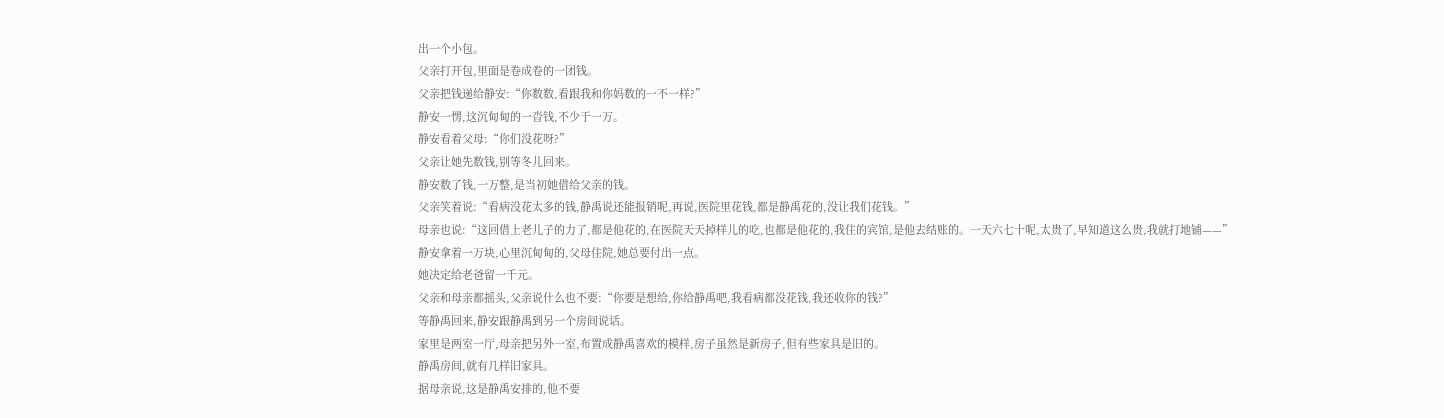出一个小包。
父亲打开包,里面是卷成卷的一团钱。
父亲把钱递给静安:“你数数,看跟我和你妈数的一不一样?”
静安一愣,这沉甸甸的一沓钱,不少于一万。
静安看着父母:“你们没花呀?”
父亲让她先数钱,别等冬儿回来。
静安数了钱,一万整,是当初她借给父亲的钱。
父亲笑着说:“看病没花太多的钱,静禹说还能报销呢,再说,医院里花钱,都是静禹花的,没让我们花钱。”
母亲也说:“这回借上老儿子的力了,都是他花的,在医院天天掉样儿的吃,也都是他花的,我住的宾馆,是他去结账的。一天六七十呢,太贵了,早知道这么贵,我就打地铺——”
静安拿着一万块,心里沉甸甸的,父母住院,她总要付出一点。
她决定给老爸留一千元。
父亲和母亲都摇头,父亲说什么也不要:“你要是想给,你给静禹吧,我看病都没花钱,我还收你的钱?”
等静禹回来,静安跟静禹到另一个房间说话。
家里是两室一厅,母亲把另外一室,布置成静禹喜欢的模样,房子虽然是新房子,但有些家具是旧的。
静禹房间,就有几样旧家具。
据母亲说,这是静禹安排的,他不要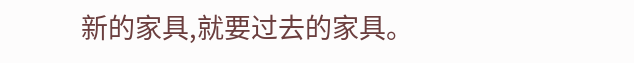新的家具,就要过去的家具。